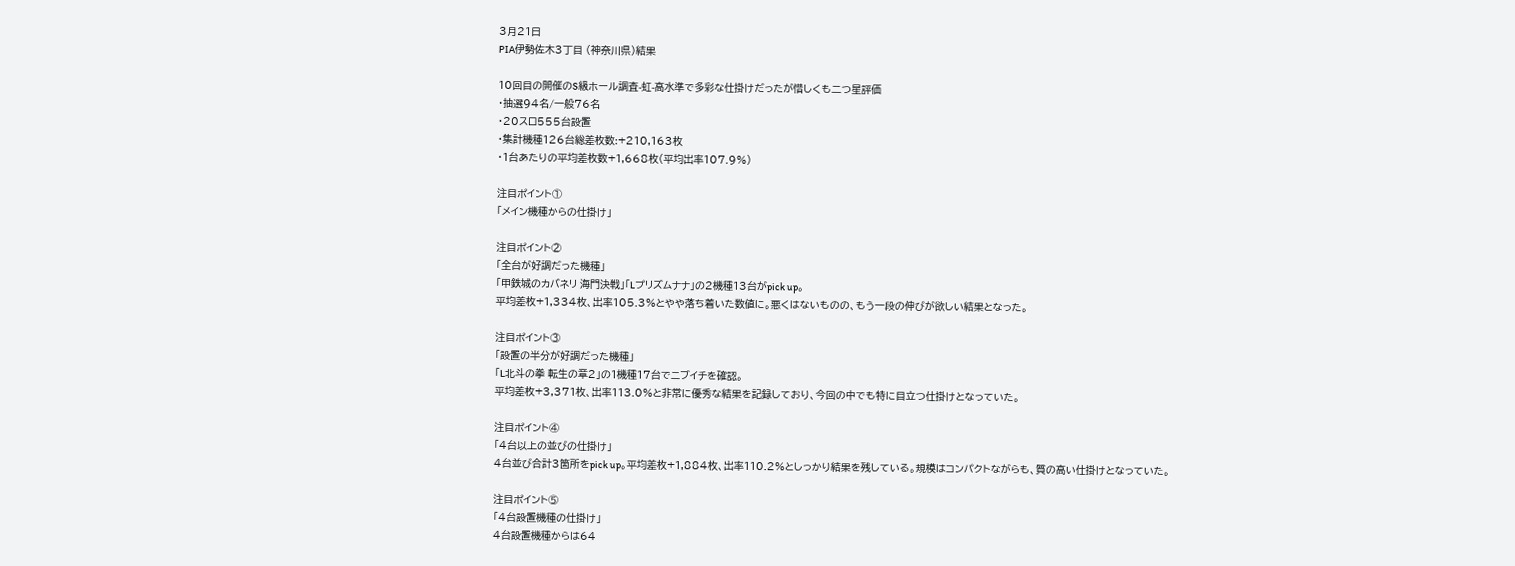3月21日
PIA伊勢佐木3丁目 (神奈川県)結果

10回目の開催のS級ホール調査-虹-高水準で多彩な仕掛けだったが惜しくも二つ星評価
・抽選94名/一般76名
・20スロ555台設置
・集計機種126台総差枚数:+210,163枚
・1台あたりの平均差枚数+1,668枚(平均出率107.9%)

注目ポイント①
「メイン機種からの仕掛け」

注目ポイント②
「全台が好調だった機種」
「甲鉄城のカバネリ 海門決戦」「Lプリズムナナ」の2機種13台がpick up。
平均差枚+1,334枚、出率105.3%とやや落ち着いた数値に。悪くはないものの、もう一段の伸びが欲しい結果となった。

注目ポイント③
「設置の半分が好調だった機種」
「L北斗の拳 転生の章2」の1機種17台でニブイチを確認。
平均差枚+3,371枚、出率113.0%と非常に優秀な結果を記録しており、今回の中でも特に目立つ仕掛けとなっていた。

注目ポイント④
「4台以上の並びの仕掛け」
4台並び合計3箇所をpick up。平均差枚+1,884枚、出率110.2%としっかり結果を残している。規模はコンパクトながらも、質の高い仕掛けとなっていた。

注目ポイント⑤
「4台設置機種の仕掛け」
4台設置機種からは64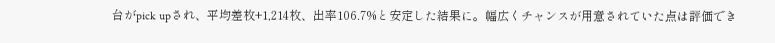台がpick upされ、平均差枚+1,214枚、出率106.7%と安定した結果に。幅広くチャンスが用意されていた点は評価でき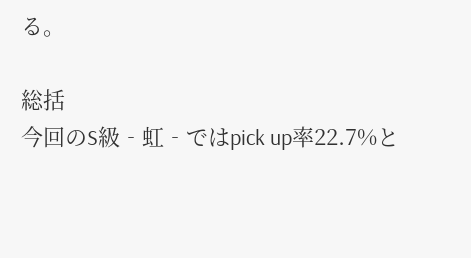る。

総括
今回のS級‐虹‐ではpick up率22.7%と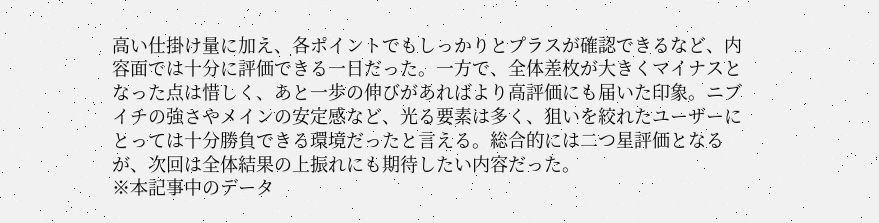高い仕掛け量に加え、各ポイントでもしっかりとプラスが確認できるなど、内容面では十分に評価できる一日だった。一方で、全体差枚が大きくマイナスとなった点は惜しく、あと一歩の伸びがあればより高評価にも届いた印象。ニブイチの強さやメインの安定感など、光る要素は多く、狙いを絞れたユーザーにとっては十分勝負できる環境だったと言える。総合的には二つ星評価となるが、次回は全体結果の上振れにも期待したい内容だった。
※本記事中のデータ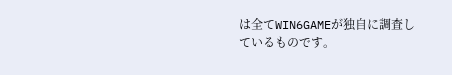は全てWIN6GAMEが独自に調査しているものです。